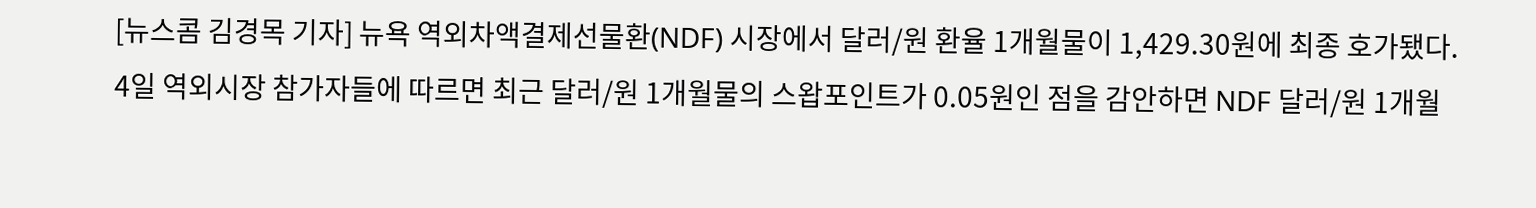[뉴스콤 김경목 기자] 뉴욕 역외차액결제선물환(NDF) 시장에서 달러/원 환율 1개월물이 1,429.30원에 최종 호가됐다.
4일 역외시장 참가자들에 따르면 최근 달러/원 1개월물의 스왑포인트가 0.05원인 점을 감안하면 NDF 달러/원 1개월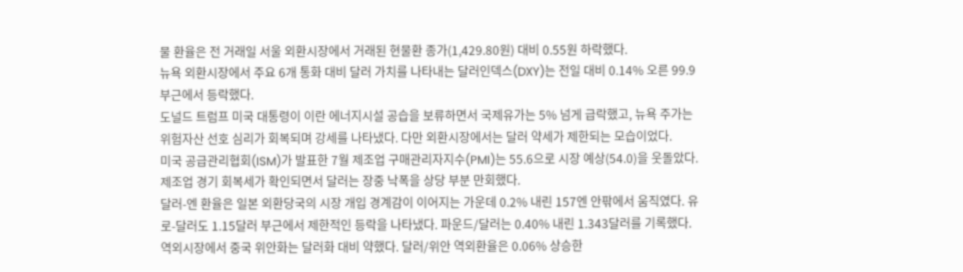물 환율은 전 거래일 서울 외환시장에서 거래된 현물환 종가(1,429.80원) 대비 0.55원 하락했다.
뉴욕 외환시장에서 주요 6개 통화 대비 달러 가치를 나타내는 달러인덱스(DXY)는 전일 대비 0.14% 오른 99.9 부근에서 등락했다.
도널드 트럼프 미국 대통령이 이란 에너지시설 공습을 보류하면서 국제유가는 5% 넘게 급락했고, 뉴욕 주가는 위험자산 선호 심리가 회복되며 강세를 나타냈다. 다만 외환시장에서는 달러 약세가 제한되는 모습이었다.
미국 공급관리협회(ISM)가 발표한 7월 제조업 구매관리자지수(PMI)는 55.6으로 시장 예상(54.0)을 웃돌았다. 제조업 경기 회복세가 확인되면서 달러는 장중 낙폭을 상당 부분 만회했다.
달러-엔 환율은 일본 외환당국의 시장 개입 경계감이 이어지는 가운데 0.2% 내린 157엔 안팎에서 움직였다. 유로-달러도 1.15달러 부근에서 제한적인 등락을 나타냈다. 파운드/달러는 0.40% 내린 1.343달러를 기록했다.
역외시장에서 중국 위안화는 달러화 대비 약했다. 달러/위안 역외환율은 0.06% 상승한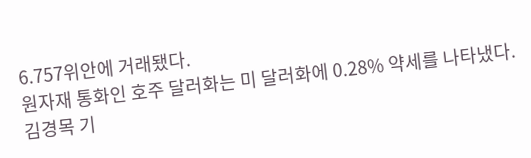6.757위안에 거래됐다.
원자재 통화인 호주 달러화는 미 달러화에 0.28% 약세를 나타냈다.
김경목 기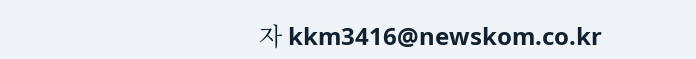자 kkm3416@newskom.co.kr